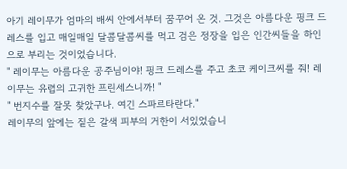아기 레이무가 엄마의 배씨 안에서부터 꿈꾸어 온 것. 그것은 아름다운 핑크 드레스를 입고 매일매일 달콤달콤씨를 먹고 검은 정장을 입은 인간씨들을 하인으로 부리는 것이었습니다.
" 레이무는 아름다운 공주님이야! 핑크 드레스를 주고 초코 케이크씨를 줘! 레이무는 유렵의 고귀한 프린세스니까! "
" 번지수를 잘못 찾았구나. 여긴 스파르타란다."
레이무의 앞에는 짙은 갈색 피부의 거한이 서있었습니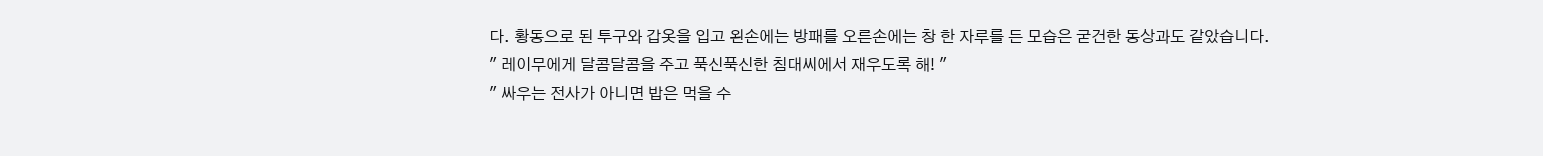다. 황동으로 된 투구와 갑옷을 입고 왼손에는 방패를 오른손에는 창 한 자루를 든 모습은 굳건한 동상과도 같았습니다.
" 레이무에게 달콤달콤을 주고 푹신푹신한 침대씨에서 재우도록 해! "
" 싸우는 전사가 아니면 밥은 먹을 수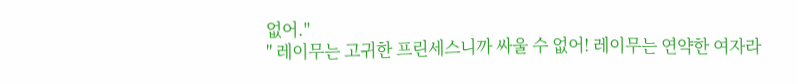없어."
" 레이무는 고귀한 프린세스니까 싸울 수 없어! 레이무는 연약한 여자라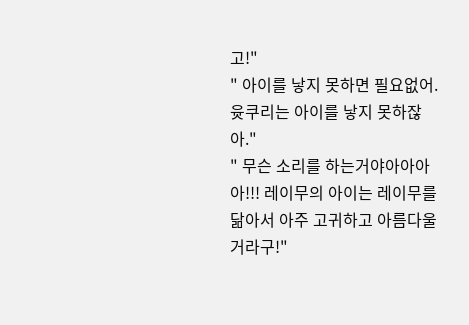고!"
" 아이를 낳지 못하면 필요없어. 윳쿠리는 아이를 낳지 못하잖아."
" 무슨 소리를 하는거야아아아아!!! 레이무의 아이는 레이무를 닮아서 아주 고귀하고 아름다울 거라구!"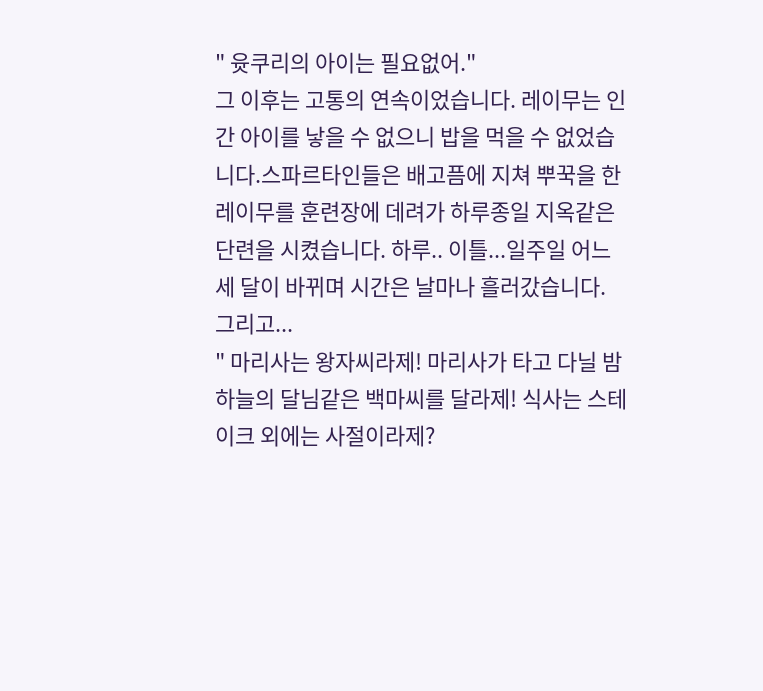" 윳쿠리의 아이는 필요없어."
그 이후는 고통의 연속이었습니다. 레이무는 인간 아이를 낳을 수 없으니 밥을 먹을 수 없었습니다.스파르타인들은 배고픔에 지쳐 뿌꾹을 한 레이무를 훈련장에 데려가 하루종일 지옥같은 단련을 시켰습니다. 하루.. 이틀...일주일 어느세 달이 바뀌며 시간은 날마나 흘러갔습니다. 그리고...
" 마리사는 왕자씨라제! 마리사가 타고 다닐 밤하늘의 달님같은 백마씨를 달라제! 식사는 스테이크 외에는 사절이라제?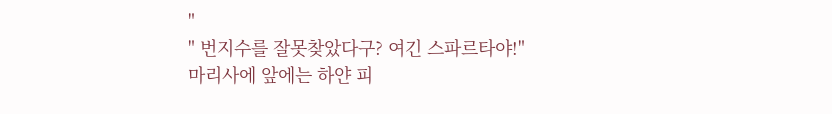"
" 번지수를 잘못찾았다구? 여긴 스파르타야!"
마리사에 앞에는 하얀 피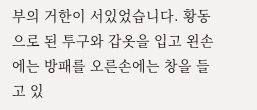부의 거한이 서있었습니다. 황동으로 된 투구와 갑옷을 입고 왼손에는 방패를 오른손에는 창을 들고 있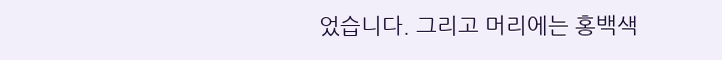었습니다. 그리고 머리에는 홍백색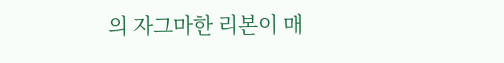의 자그마한 리본이 매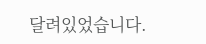달려있었습니다.